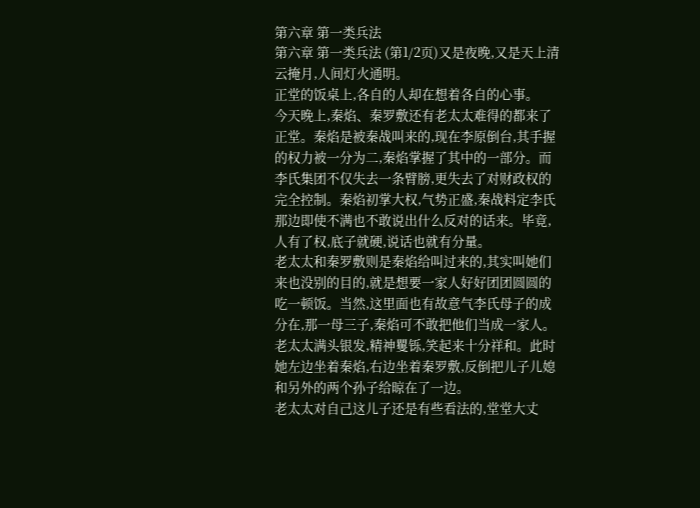第六章 第一类兵法
第六章 第一类兵法 (第1/2页)又是夜晚,又是天上清云掩月,人间灯火通明。
正堂的饭桌上,各自的人却在想着各自的心事。
今天晚上,秦焰、秦罗敷还有老太太难得的都来了正堂。秦焰是被秦战叫来的,现在李原倒台,其手握的权力被一分为二,秦焰掌握了其中的一部分。而李氏集团不仅失去一条臂膀,更失去了对财政权的完全控制。秦焰初掌大权,气势正盛,秦战料定李氏那边即使不满也不敢说出什么反对的话来。毕竟,人有了权,底子就硬,说话也就有分量。
老太太和秦罗敷则是秦焰给叫过来的,其实叫她们来也没别的目的,就是想要一家人好好团团圆圆的吃一顿饭。当然,这里面也有故意气李氏母子的成分在,那一母三子,秦焰可不敢把他们当成一家人。
老太太满头银发,精神矍铄,笑起来十分祥和。此时她左边坐着秦焰,右边坐着秦罗敷,反倒把儿子儿媳和另外的两个孙子给晾在了一边。
老太太对自己这儿子还是有些看法的,堂堂大丈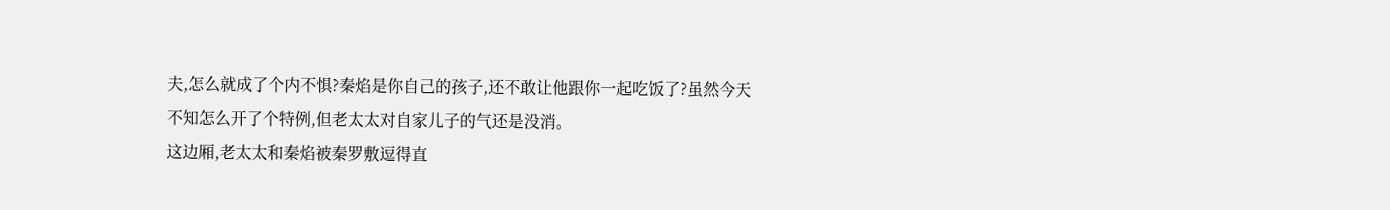夫,怎么就成了个内不惧?秦焰是你自己的孩子,还不敢让他跟你一起吃饭了?虽然今天不知怎么开了个特例,但老太太对自家儿子的气还是没消。
这边厢,老太太和秦焰被秦罗敷逗得直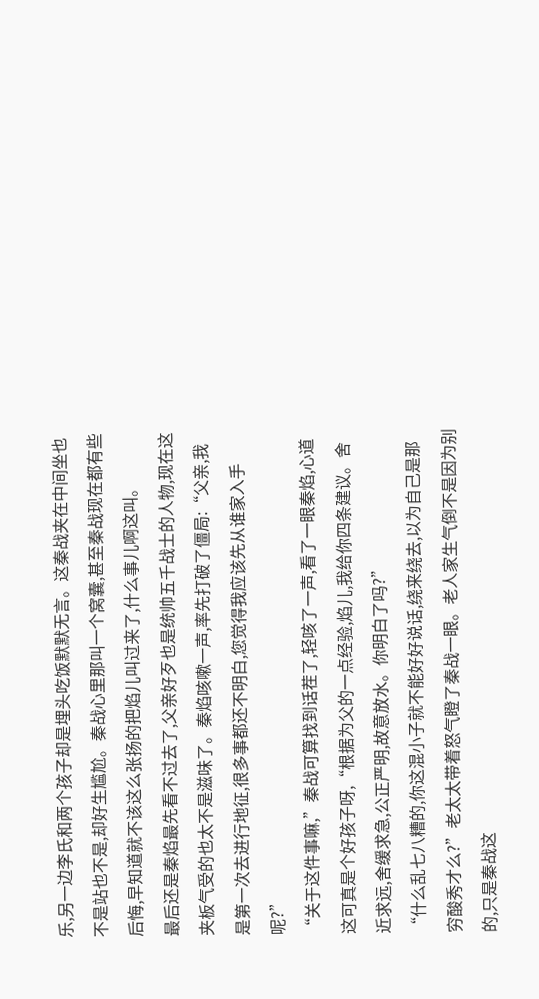乐,另一边李氏和两个孩子却是埋头吃饭默默无言。这秦战夹在中间坐也不是站也不是,却好生尴尬。秦战心里那叫一个窝囊,甚至秦战现在都有些后悔,早知道就不该这么张扬的把焰儿叫过来了,什么事儿啊这叫。
最后还是秦焰最先看不过去了,父亲好歹也是统帅五千战士的人物,现在这夹板气受的也太不是滋味了。秦焰咳嗽一声,率先打破了僵局:“父亲,我是第一次去进行地征,很多事都还不明白,您觉得我应该先从谁家入手呢?”
“关于这件事嘛,”秦战可算找到话茬了,轻咳了一声,看了一眼秦焰,心道这可真是个好孩子呀,“根据为父的一点经验,焰儿,我给你四条建议。舍近求远,舍缓求急,公正严明,故意放水。你明白了吗?”
“什么乱七八糟的,你这混小子就不能好好说话,绕来绕去,以为自己是那穷酸秀才么?”老太太带着怒气瞪了秦战一眼。老人家生气倒不是因为别的,只是秦战这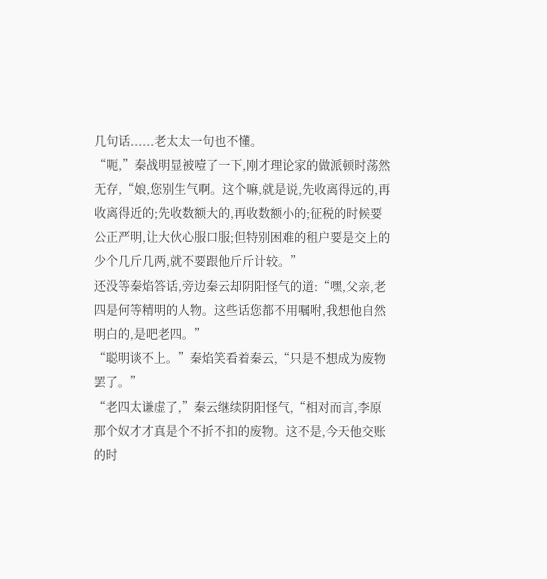几句话......老太太一句也不懂。
“呃,”秦战明显被噎了一下,刚才理论家的做派顿时荡然无存,“娘,您别生气啊。这个嘛,就是说,先收离得远的,再收离得近的;先收数额大的,再收数额小的;征税的时候要公正严明,让大伙心服口服;但特别困难的租户要是交上的少个几斤几两,就不要跟他斤斤计较。”
还没等秦焰答话,旁边秦云却阴阳怪气的道:“嘿,父亲,老四是何等精明的人物。这些话您都不用嘱咐,我想他自然明白的,是吧老四。”
“聪明谈不上。”秦焰笑看着秦云,“只是不想成为废物罢了。”
“老四太谦虚了,”秦云继续阴阳怪气,“相对而言,李原那个奴才才真是个不折不扣的废物。这不是,今天他交账的时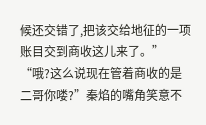候还交错了,把该交给地征的一项账目交到商收这儿来了。”
“哦?这么说现在管着商收的是二哥你喽?”秦焰的嘴角笑意不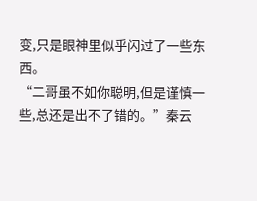变,只是眼神里似乎闪过了一些东西。
“二哥虽不如你聪明,但是谨慎一些,总还是出不了错的。”秦云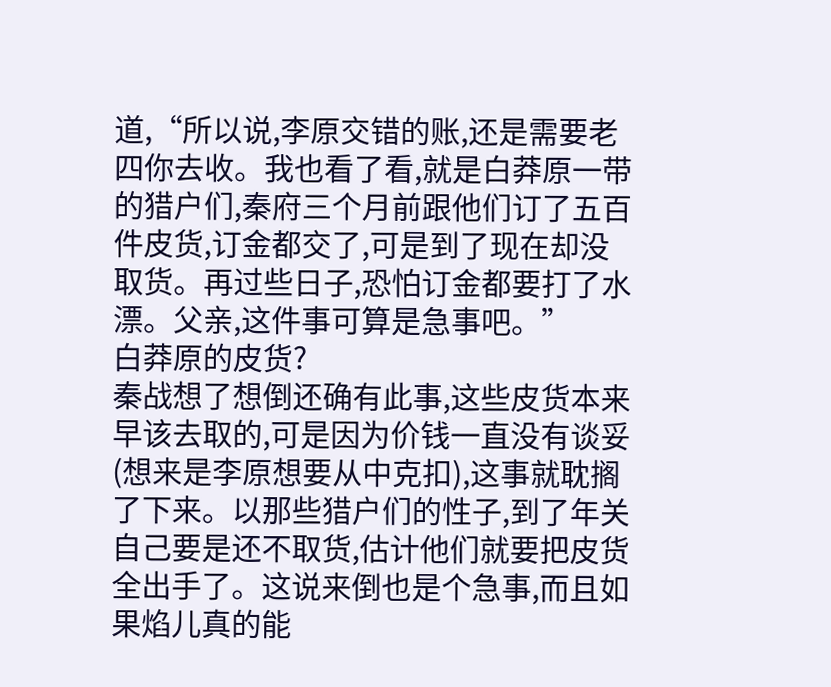道,“所以说,李原交错的账,还是需要老四你去收。我也看了看,就是白莽原一带的猎户们,秦府三个月前跟他们订了五百件皮货,订金都交了,可是到了现在却没取货。再过些日子,恐怕订金都要打了水漂。父亲,这件事可算是急事吧。”
白莽原的皮货?
秦战想了想倒还确有此事,这些皮货本来早该去取的,可是因为价钱一直没有谈妥(想来是李原想要从中克扣),这事就耽搁了下来。以那些猎户们的性子,到了年关自己要是还不取货,估计他们就要把皮货全出手了。这说来倒也是个急事,而且如果焰儿真的能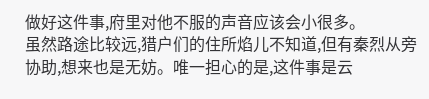做好这件事,府里对他不服的声音应该会小很多。
虽然路途比较远,猎户们的住所焰儿不知道,但有秦烈从旁协助,想来也是无妨。唯一担心的是,这件事是云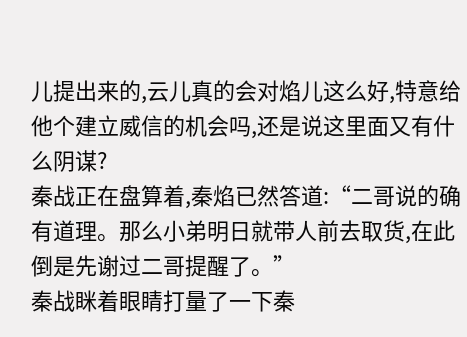儿提出来的,云儿真的会对焰儿这么好,特意给他个建立威信的机会吗,还是说这里面又有什么阴谋?
秦战正在盘算着,秦焰已然答道:“二哥说的确有道理。那么小弟明日就带人前去取货,在此倒是先谢过二哥提醒了。”
秦战眯着眼睛打量了一下秦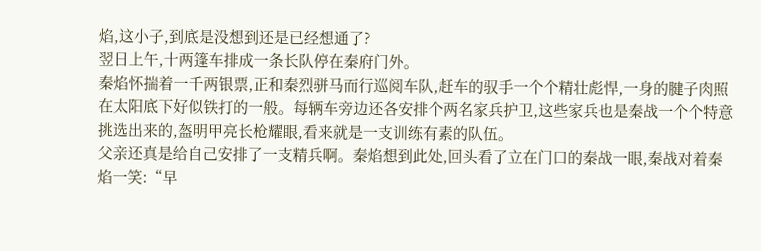焰,这小子,到底是没想到还是已经想通了?
翌日上午,十两篷车排成一条长队停在秦府门外。
秦焰怀揣着一千两银票,正和秦烈骈马而行巡阅车队,赶车的驭手一个个精壮彪悍,一身的腱子肉照在太阳底下好似铁打的一般。每辆车旁边还各安排个两名家兵护卫,这些家兵也是秦战一个个特意挑选出来的,盔明甲亮长枪耀眼,看来就是一支训练有素的队伍。
父亲还真是给自己安排了一支精兵啊。秦焰想到此处,回头看了立在门口的秦战一眼,秦战对着秦焰一笑:“早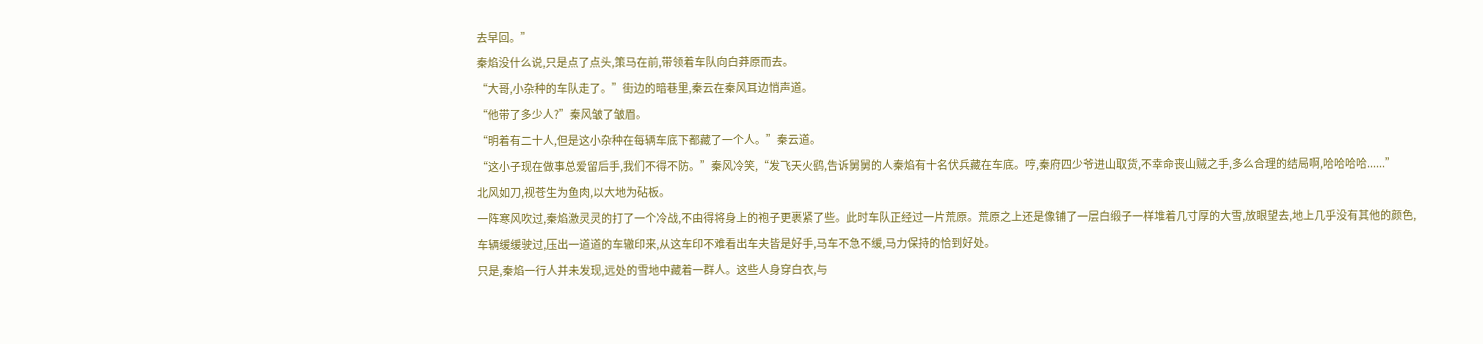去早回。”
秦焰没什么说,只是点了点头,策马在前,带领着车队向白莽原而去。
“大哥,小杂种的车队走了。”街边的暗巷里,秦云在秦风耳边悄声道。
“他带了多少人?”秦风皱了皱眉。
“明着有二十人,但是这小杂种在每辆车底下都藏了一个人。”秦云道。
“这小子现在做事总爱留后手,我们不得不防。”秦风冷笑,“发飞天火鹞,告诉舅舅的人秦焰有十名伏兵藏在车底。哼,秦府四少爷进山取货,不幸命丧山贼之手,多么合理的结局啊,哈哈哈哈......”
北风如刀,视苍生为鱼肉,以大地为砧板。
一阵寒风吹过,秦焰激灵灵的打了一个冷战,不由得将身上的袍子更裹紧了些。此时车队正经过一片荒原。荒原之上还是像铺了一层白缎子一样堆着几寸厚的大雪,放眼望去,地上几乎没有其他的颜色,车辆缓缓驶过,压出一道道的车辙印来,从这车印不难看出车夫皆是好手,马车不急不缓,马力保持的恰到好处。
只是,秦焰一行人并未发现,远处的雪地中藏着一群人。这些人身穿白衣,与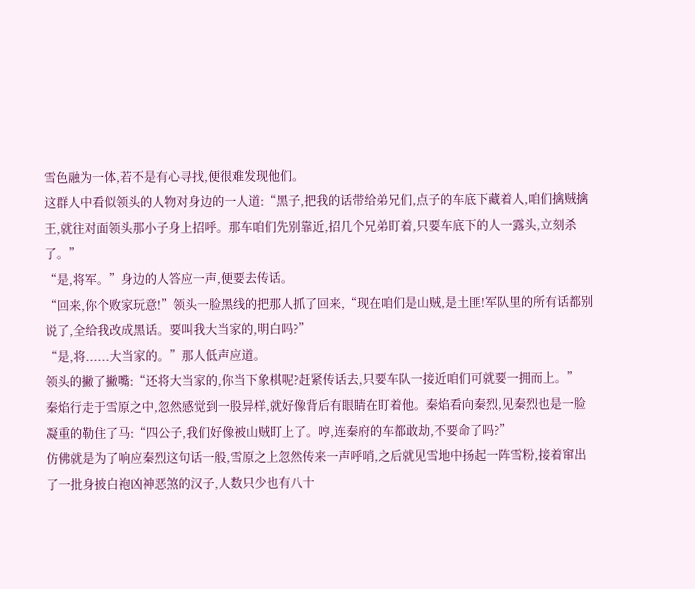雪色融为一体,若不是有心寻找,便很难发现他们。
这群人中看似领头的人物对身边的一人道:“黑子,把我的话带给弟兄们,点子的车底下藏着人,咱们擒贼擒王,就往对面领头那小子身上招呼。那车咱们先别靠近,招几个兄弟盯着,只要车底下的人一露头,立刻杀了。”
“是,将军。”身边的人答应一声,便要去传话。
“回来,你个败家玩意!”领头一脸黑线的把那人抓了回来,“现在咱们是山贼,是土匪!军队里的所有话都别说了,全给我改成黑话。要叫我大当家的,明白吗?”
“是,将......大当家的。”那人低声应道。
领头的撇了撇嘴:“还将大当家的,你当下象棋呢?赶紧传话去,只要车队一接近咱们可就要一拥而上。”
秦焰行走于雪原之中,忽然感觉到一股异样,就好像背后有眼睛在盯着他。秦焰看向秦烈,见秦烈也是一脸凝重的勒住了马:“四公子,我们好像被山贼盯上了。哼,连秦府的车都敢劫,不要命了吗?”
仿佛就是为了响应秦烈这句话一般,雪原之上忽然传来一声呼哨,之后就见雪地中扬起一阵雪粉,接着窜出了一批身披白袍凶神恶煞的汉子,人数只少也有八十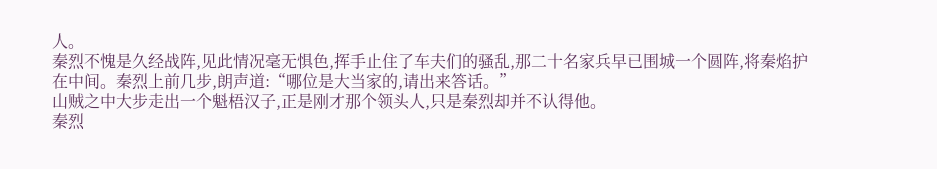人。
秦烈不愧是久经战阵,见此情况毫无惧色,挥手止住了车夫们的骚乱,那二十名家兵早已围城一个圆阵,将秦焰护在中间。秦烈上前几步,朗声道:“哪位是大当家的,请出来答话。”
山贼之中大步走出一个魁梧汉子,正是刚才那个领头人,只是秦烈却并不认得他。
秦烈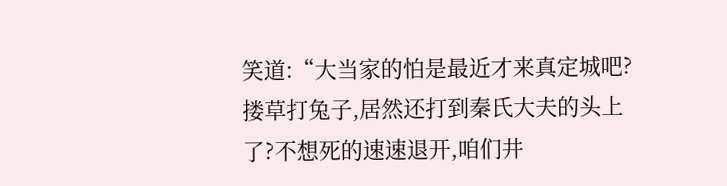笑道:“大当家的怕是最近才来真定城吧?搂草打兔子,居然还打到秦氏大夫的头上了?不想死的速速退开,咱们井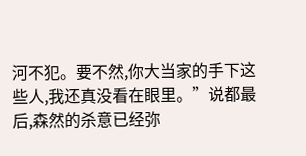河不犯。要不然,你大当家的手下这些人,我还真没看在眼里。”说都最后,森然的杀意已经弥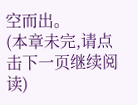空而出。
(本章未完,请点击下一页继续阅读)